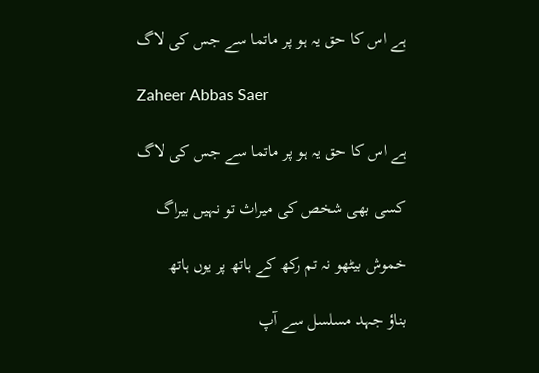ہے اس کا حق یہ ہو پر ماتما سے جس کی لاگ

Zaheer Abbas Saer

ہے اس کا حق یہ ہو پر ماتما سے جس کی لاگ

کسی بھی شخص کی میراث تو نہیں بیراگ

خموش بیٹھو نہ تم رکھ کے ہاتھ پر یوں ہاتھ

بناؤ جہد مسلسل سے آپ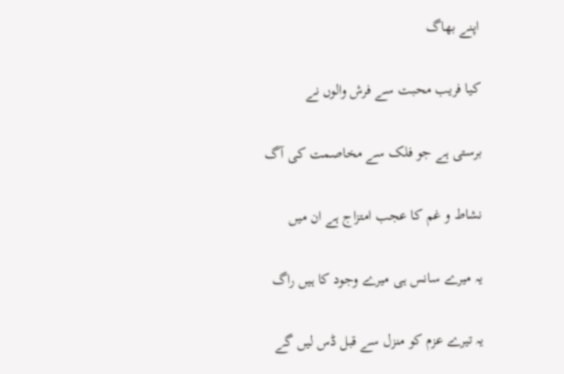اپنے بھاگ

کیا فریب محبت سے فرش والوں نے

برستی ہے جو فلک سے مخاصمت کی آگ

نشاط و غم کا عجب امتزاج ہے ان میں

یہ میرے سانس ہی میرے وجود کا ہیں راگ

یہ تیرے عزم کو منزل سے قبل ڈس لیں گے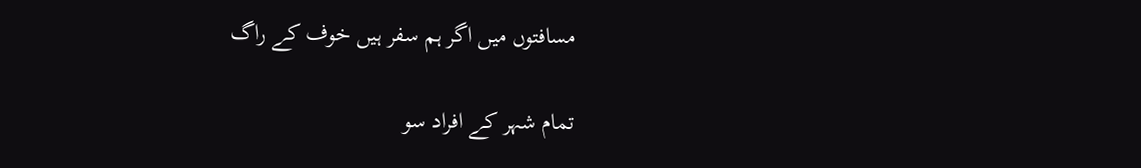مسافتوں میں اگر ہم سفر ہیں خوف کے راگ

تمام شہر کے افراد سو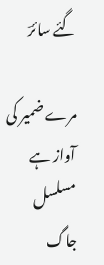گئے سائرؔ

مرے ضمیر کی آواز ہے مسلسل جاگ